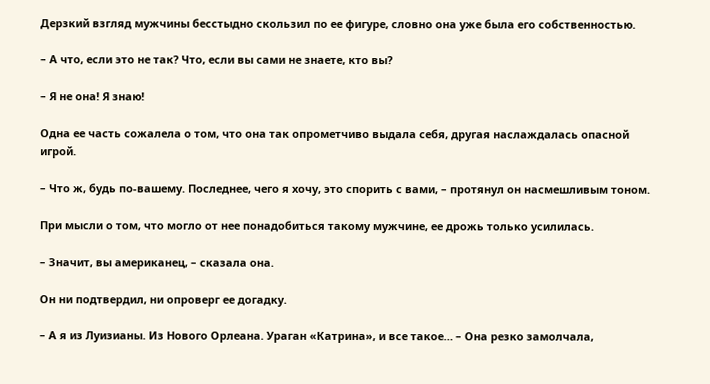Дерзкий взгляд мужчины бесстыдно скользил по ее фигуре, словно она уже была его собственностью.

– А что, если это не так? Что, если вы сами не знаете, кто вы?

– Я не она! Я знаю!

Одна ее часть сожалела о том, что она так опрометчиво выдала себя, другая наслаждалась опасной игрой.

– Что ж, будь по-вашему. Последнее, чего я хочу, это спорить с вами, – протянул он насмешливым тоном.

При мысли о том, что могло от нее понадобиться такому мужчине, ее дрожь только усилилась.

– Значит, вы американец, – сказала она.

Он ни подтвердил, ни опроверг ее догадку.

– А я из Луизианы. Из Нового Орлеана. Ураган «Катрина», и все такое… – Она резко замолчала,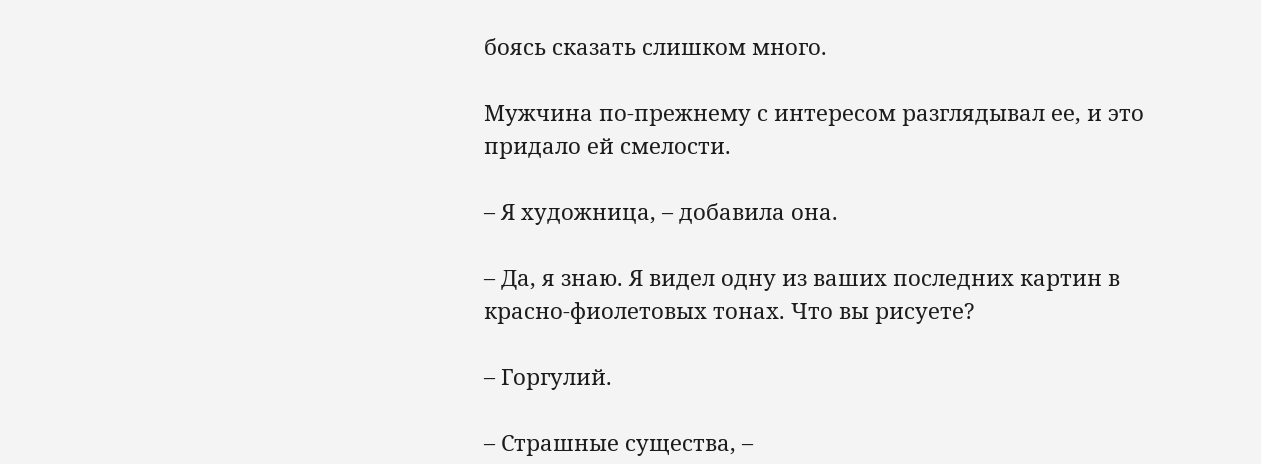боясь сказать слишком много.

Мужчина по-прежнему с интересом разглядывал ее, и это придало ей смелости.

– Я художница, – добавила она.

– Да, я знаю. Я видел одну из ваших последних картин в красно-фиолетовых тонах. Что вы рисуете?

– Горгулий.

– Страшные существа, –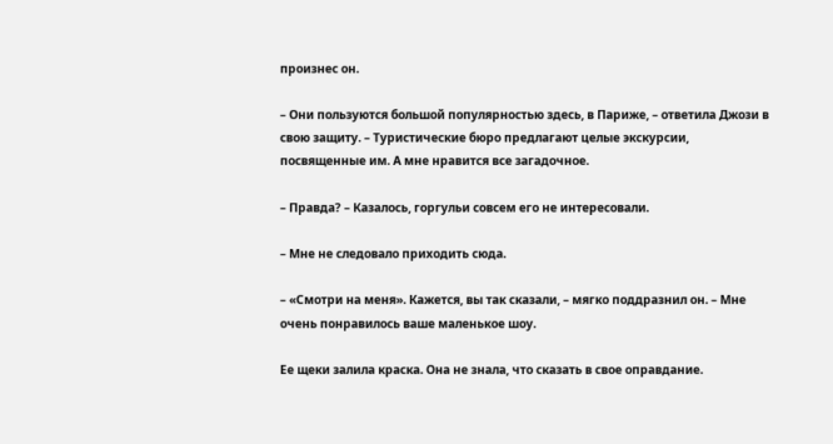произнес он.

– Они пользуются большой популярностью здесь, в Париже, – ответила Джози в свою защиту. – Туристические бюро предлагают целые экскурсии, посвященные им. А мне нравится все загадочное.

– Правда? – Казалось, горгульи совсем его не интересовали.

– Мне не следовало приходить сюда.

– «Смотри на меня». Кажется, вы так сказали, – мягко поддразнил он. – Мне очень понравилось ваше маленькое шоу.

Ее щеки залила краска. Она не знала, что сказать в свое оправдание.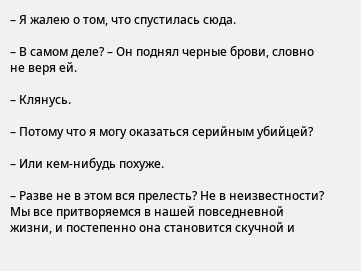– Я жалею о том, что спустилась сюда.

– В самом деле? – Он поднял черные брови, словно не веря ей.

– Клянусь.

– Потому что я могу оказаться серийным убийцей?

– Или кем-нибудь похуже.

– Разве не в этом вся прелесть? Не в неизвестности? Мы все притворяемся в нашей повседневной жизни, и постепенно она становится скучной и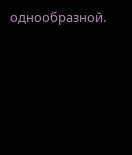однообразной.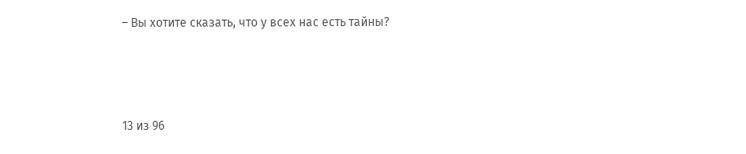– Вы хотите сказать, что у всех нас есть тайны?



13 из 96